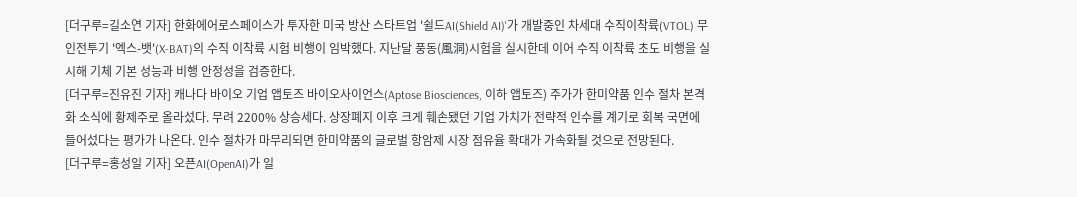[더구루=길소연 기자] 한화에어로스페이스가 투자한 미국 방산 스타트업 '쉴드AI(Shield AI)'가 개발중인 차세대 수직이착륙(VTOL) 무인전투기 '엑스-뱃'(X-BAT)의 수직 이착륙 시험 비행이 임박했다. 지난달 풍동(風洞)시험을 실시한데 이어 수직 이착륙 초도 비행을 실시해 기체 기본 성능과 비행 안정성을 검증한다.
[더구루=진유진 기자] 캐나다 바이오 기업 앱토즈 바이오사이언스(Aptose Biosciences, 이하 앱토즈) 주가가 한미약품 인수 절차 본격화 소식에 황제주로 올라섰다. 무려 2200% 상승세다. 상장폐지 이후 크게 훼손됐던 기업 가치가 전략적 인수를 계기로 회복 국면에 들어섰다는 평가가 나온다. 인수 절차가 마무리되면 한미약품의 글로벌 항암제 시장 점유율 확대가 가속화될 것으로 전망된다.
[더구루=홍성일 기자] 오픈AI(OpenAI)가 일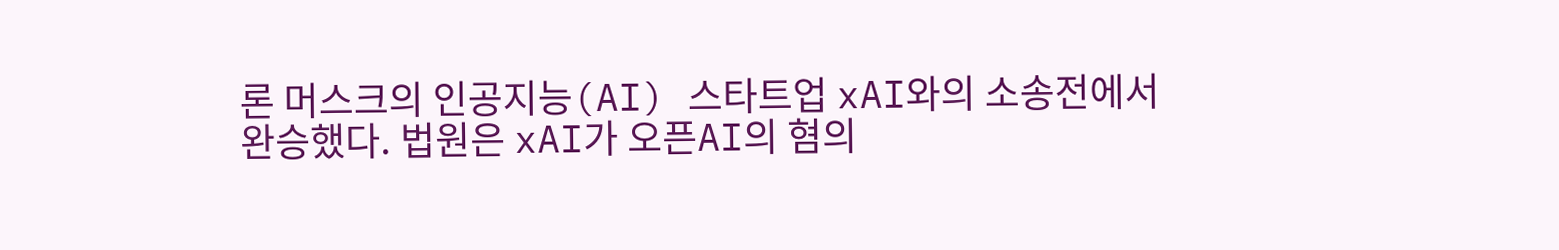론 머스크의 인공지능(AI) 스타트업 xAI와의 소송전에서 완승했다. 법원은 xAI가 오픈AI의 혐의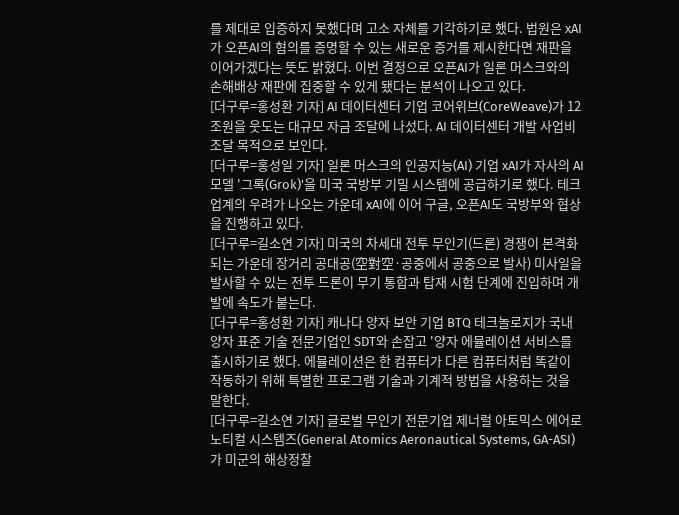를 제대로 입증하지 못했다며 고소 자체를 기각하기로 했다. 법원은 xAI가 오픈AI의 혐의를 증명할 수 있는 새로운 증거를 제시한다면 재판을 이어가겠다는 뜻도 밝혔다. 이번 결정으로 오픈AI가 일론 머스크와의 손해배상 재판에 집중할 수 있게 됐다는 분석이 나오고 있다.
[더구루=홍성환 기자] AI 데이터센터 기업 코어위브(CoreWeave)가 12조원을 웃도는 대규모 자금 조달에 나섰다. AI 데이터센터 개발 사업비 조달 목적으로 보인다.
[더구루=홍성일 기자] 일론 머스크의 인공지능(AI) 기업 xAI가 자사의 AI모델 '그록(Grok)'을 미국 국방부 기밀 시스템에 공급하기로 했다. 테크업계의 우려가 나오는 가운데 xAI에 이어 구글, 오픈AI도 국방부와 협상을 진행하고 있다.
[더구루=길소연 기자] 미국의 차세대 전투 무인기(드론) 경쟁이 본격화되는 가운데 장거리 공대공(空對空·공중에서 공중으로 발사) 미사일을 발사할 수 있는 전투 드론이 무기 통합과 탑재 시험 단계에 진입하며 개발에 속도가 붙는다.
[더구루=홍성환 기자] 캐나다 양자 보안 기업 BTQ 테크놀로지가 국내 양자 표준 기술 전문기업인 SDT와 손잡고 '양자 에뮬레이션 서비스를 출시하기로 했다. 에뮬레이션은 한 컴퓨터가 다른 컴퓨터처럼 똑같이 작동하기 위해 특별한 프로그램 기술과 기계적 방법을 사용하는 것을 말한다.
[더구루=길소연 기자] 글로벌 무인기 전문기업 제너럴 아토믹스 에어로노티컬 시스템즈(General Atomics Aeronautical Systems, GA-ASI)가 미군의 해상정찰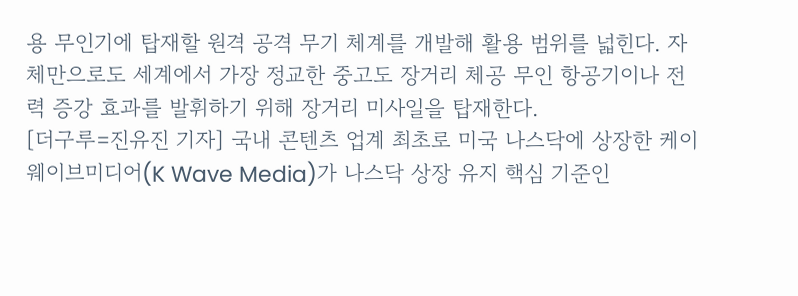용 무인기에 탑재할 원격 공격 무기 체계를 개발해 활용 범위를 넓힌다. 자체만으로도 세계에서 가장 정교한 중고도 장거리 체공 무인 항공기이나 전력 증강 효과를 발휘하기 위해 장거리 미사일을 탑재한다.
[더구루=진유진 기자] 국내 콘텐츠 업계 최초로 미국 나스닥에 상장한 케이웨이브미디어(K Wave Media)가 나스닥 상장 유지 핵심 기준인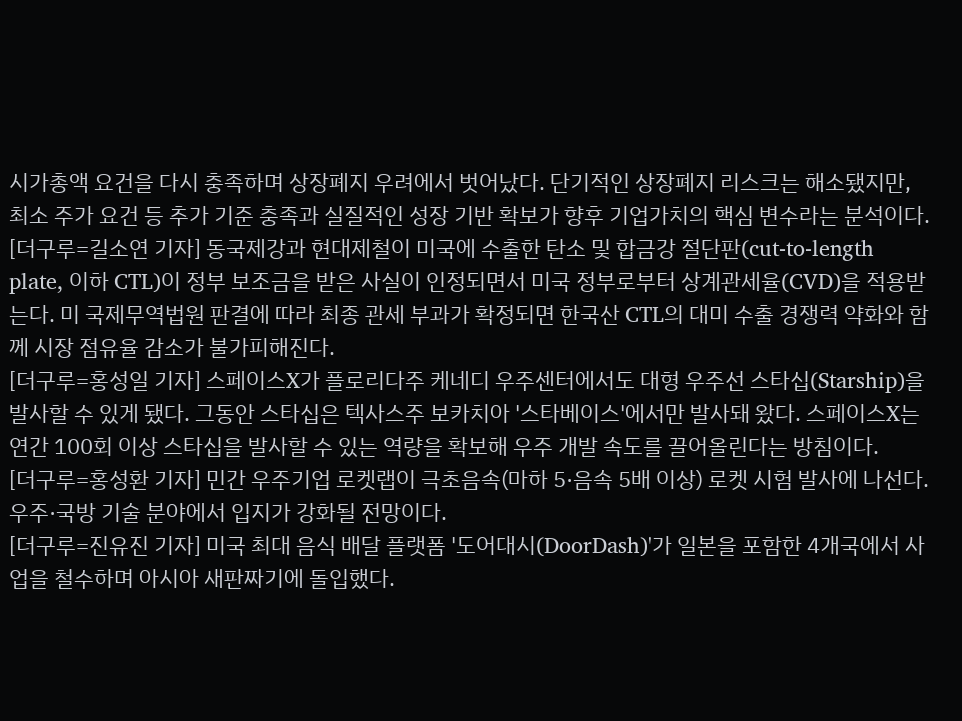시가총액 요건을 다시 충족하며 상장폐지 우려에서 벗어났다. 단기적인 상장폐지 리스크는 해소됐지만, 최소 주가 요건 등 추가 기준 충족과 실질적인 성장 기반 확보가 향후 기업가치의 핵심 변수라는 분석이다.
[더구루=길소연 기자] 동국제강과 현대제철이 미국에 수출한 탄소 및 합금강 절단판(cut-to-length plate, 이하 CTL)이 정부 보조금을 받은 사실이 인정되면서 미국 정부로부터 상계관세율(CVD)을 적용받는다. 미 국제무역법원 판결에 따라 최종 관세 부과가 확정되면 한국산 CTL의 대미 수출 경쟁력 약화와 함께 시장 점유율 감소가 불가피해진다.
[더구루=홍성일 기자] 스페이스X가 플로리다주 케네디 우주센터에서도 대형 우주선 스타십(Starship)을 발사할 수 있게 됐다. 그동안 스타십은 텍사스주 보카치아 '스타베이스'에서만 발사돼 왔다. 스페이스X는 연간 100회 이상 스타십을 발사할 수 있는 역량을 확보해 우주 개발 속도를 끌어올린다는 방침이다.
[더구루=홍성환 기자] 민간 우주기업 로켓랩이 극초음속(마하 5·음속 5배 이상) 로켓 시험 발사에 나선다. 우주·국방 기술 분야에서 입지가 강화될 전망이다.
[더구루=진유진 기자] 미국 최대 음식 배달 플랫폼 '도어대시(DoorDash)'가 일본을 포함한 4개국에서 사업을 철수하며 아시아 새판짜기에 돌입했다.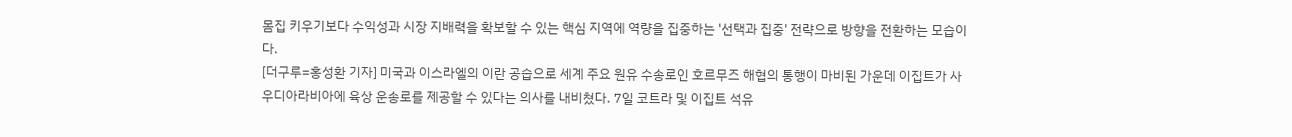몸집 키우기보다 수익성과 시장 지배력을 확보할 수 있는 핵심 지역에 역량을 집중하는 '선택과 집중' 전략으로 방향을 전환하는 모습이다.
[더구루=홍성환 기자] 미국과 이스라엘의 이란 공습으로 세계 주요 원유 수송로인 호르무즈 해협의 통행이 마비된 가운데 이집트가 사우디아라비아에 육상 운송로를 제공할 수 있다는 의사를 내비쳤다. 7일 코트라 및 이집트 석유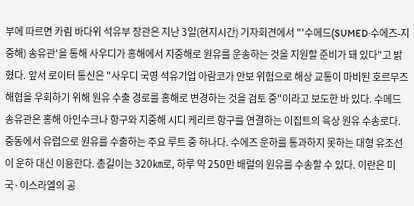부에 따르면 카림 바다위 석유부 장관은 지난 3일(현지시간) 기자회견에서 "'수메드(SUMED·수에즈-지중해) 송유관'을 통해 사우디가 홍해에서 지중해로 원유를 운송하는 것을 지원할 준비가 돼 있다"고 밝혔다. 앞서 로이터 통신은 "사우디 국영 석유기업 아람코가 안보 위험으로 해상 교통이 마비된 호르무즈 해협을 우회하기 위해 원유 수출 경로를 홍해로 변경하는 것을 검토 중"이라고 보도한 바 있다. 수메드 송유관은 홍해 아인수크나 항구와 지중해 시디 케리르 항구를 연결하는 이집트의 육상 원유 수송로다. 중동에서 유럽으로 원유를 수출하는 주요 루트 중 하나다. 수에즈 운하를 통과하지 못하는 대형 유조선이 운하 대신 이용한다. 총길이는 320㎞로, 하루 약 250만 배럴의 원유를 수송할 수 있다. 이란은 미국·이스라엘의 공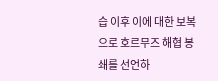습 이후 이에 대한 보복으로 호르무즈 해협 봉쇄를 선언하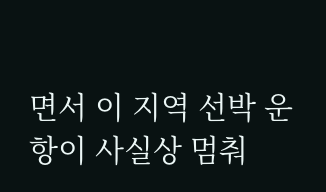면서 이 지역 선박 운항이 사실상 멈춰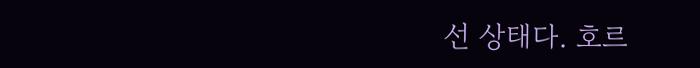선 상태다. 호르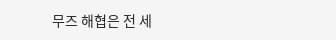무즈 해협은 전 세